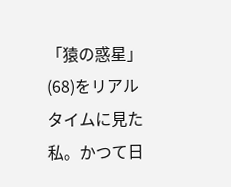「猿の惑星」(68)をリアルタイムに見た私。かつて日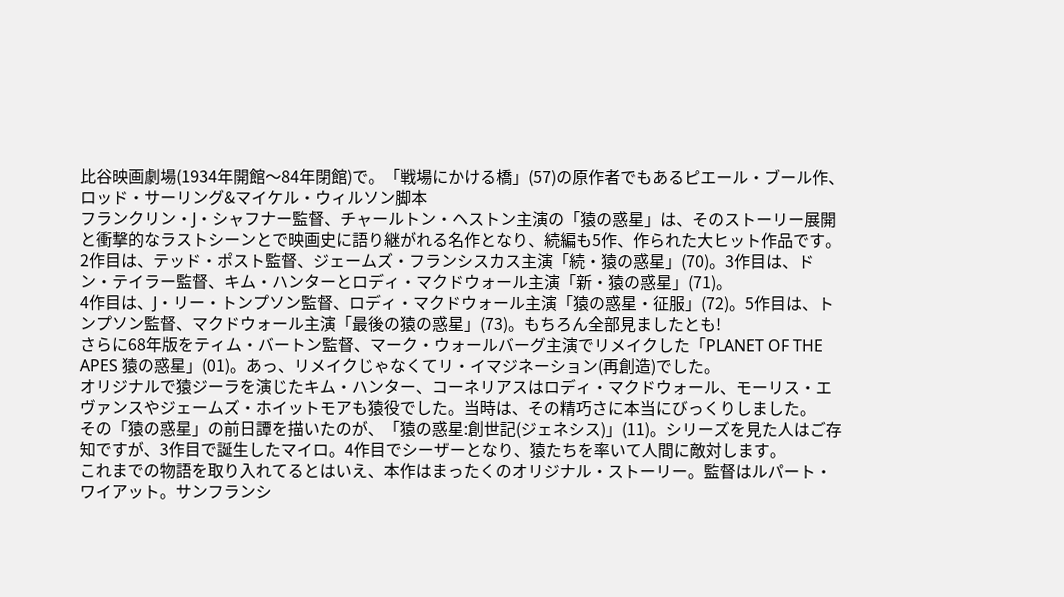比谷映画劇場(1934年開館〜84年閉館)で。「戦場にかける橋」(57)の原作者でもあるピエール・ブール作、ロッド・サーリング&マイケル・ウィルソン脚本
フランクリン・J・シャフナー監督、チャールトン・ヘストン主演の「猿の惑星」は、そのストーリー展開と衝撃的なラストシーンとで映画史に語り継がれる名作となり、続編も5作、作られた大ヒット作品です。
2作目は、テッド・ポスト監督、ジェームズ・フランシスカス主演「続・猿の惑星」(70)。3作目は、ドン・テイラー監督、キム・ハンターとロディ・マクドウォール主演「新・猿の惑星」(71)。
4作目は、J・リー・トンプソン監督、ロディ・マクドウォール主演「猿の惑星・征服」(72)。5作目は、トンプソン監督、マクドウォール主演「最後の猿の惑星」(73)。もちろん全部見ましたとも!
さらに68年版をティム・バートン監督、マーク・ウォールバーグ主演でリメイクした「PLANET OF THE APES 猿の惑星」(01)。あっ、リメイクじゃなくてリ・イマジネーション(再創造)でした。
オリジナルで猿ジーラを演じたキム・ハンター、コーネリアスはロディ・マクドウォール、モーリス・エヴァンスやジェームズ・ホイットモアも猿役でした。当時は、その精巧さに本当にびっくりしました。
その「猿の惑星」の前日譚を描いたのが、「猿の惑星:創世記(ジェネシス)」(11)。シリーズを見た人はご存知ですが、3作目で誕生したマイロ。4作目でシーザーとなり、猿たちを率いて人間に敵対します。
これまでの物語を取り入れてるとはいえ、本作はまったくのオリジナル・ストーリー。監督はルパート・ワイアット。サンフランシ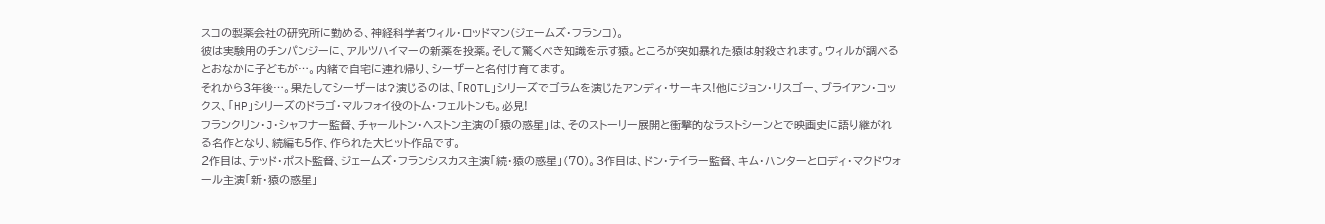スコの製薬会社の研究所に勤める、神経科学者ウィル・ロッドマン(ジェームズ・フランコ)。
彼は実験用のチンパンジーに、アルツハイマーの新薬を投薬。そして驚くべき知識を示す猿。ところが突如暴れた猿は射殺されます。ウィルが調べるとおなかに子どもが…。内緒で自宅に連れ帰り、シーザーと名付け育てます。
それから3年後…。果たしてシーザーは?演じるのは、「ROTL」シリーズでゴラムを演じたアンディ・サーキス!他にジョン・リスゴー、ブライアン・コックス、「HP」シリーズのドラゴ・マルフォイ役のトム・フェルトンも。必見!
フランクリン・J・シャフナー監督、チャールトン・ヘストン主演の「猿の惑星」は、そのストーリー展開と衝撃的なラストシーンとで映画史に語り継がれる名作となり、続編も5作、作られた大ヒット作品です。
2作目は、テッド・ポスト監督、ジェームズ・フランシスカス主演「続・猿の惑星」(70)。3作目は、ドン・テイラー監督、キム・ハンターとロディ・マクドウォール主演「新・猿の惑星」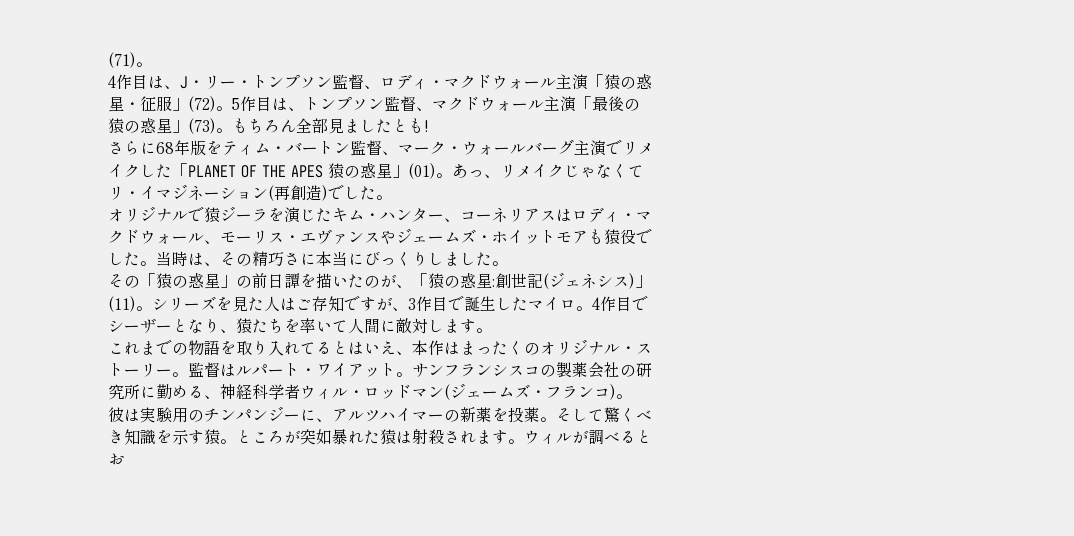(71)。
4作目は、J・リー・トンプソン監督、ロディ・マクドウォール主演「猿の惑星・征服」(72)。5作目は、トンプソン監督、マクドウォール主演「最後の猿の惑星」(73)。もちろん全部見ましたとも!
さらに68年版をティム・バートン監督、マーク・ウォールバーグ主演でリメイクした「PLANET OF THE APES 猿の惑星」(01)。あっ、リメイクじゃなくてリ・イマジネーション(再創造)でした。
オリジナルで猿ジーラを演じたキム・ハンター、コーネリアスはロディ・マクドウォール、モーリス・エヴァンスやジェームズ・ホイットモアも猿役でした。当時は、その精巧さに本当にびっくりしました。
その「猿の惑星」の前日譚を描いたのが、「猿の惑星:創世記(ジェネシス)」(11)。シリーズを見た人はご存知ですが、3作目で誕生したマイロ。4作目でシーザーとなり、猿たちを率いて人間に敵対します。
これまでの物語を取り入れてるとはいえ、本作はまったくのオリジナル・ストーリー。監督はルパート・ワイアット。サンフランシスコの製薬会社の研究所に勤める、神経科学者ウィル・ロッドマン(ジェームズ・フランコ)。
彼は実験用のチンパンジーに、アルツハイマーの新薬を投薬。そして驚くべき知識を示す猿。ところが突如暴れた猿は射殺されます。ウィルが調べるとお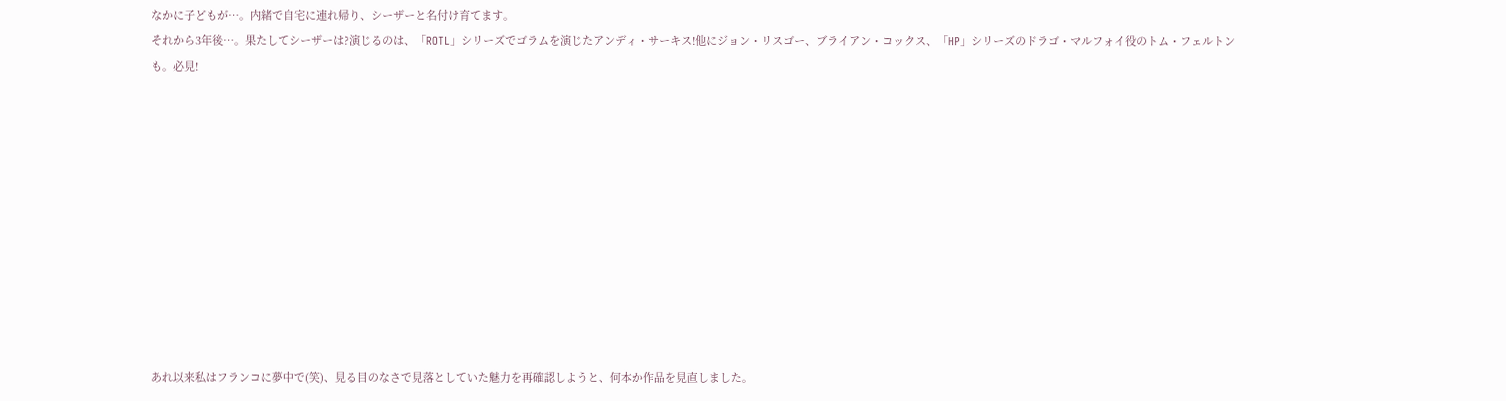なかに子どもが…。内緒で自宅に連れ帰り、シーザーと名付け育てます。
それから3年後…。果たしてシーザーは?演じるのは、「ROTL」シリーズでゴラムを演じたアンディ・サーキス!他にジョン・リスゴー、ブライアン・コックス、「HP」シリーズのドラゴ・マルフォイ役のトム・フェルトンも。必見!











あれ以来私はフランコに夢中で(笑)、見る目のなさで見落としていた魅力を再確認しようと、何本か作品を見直しました。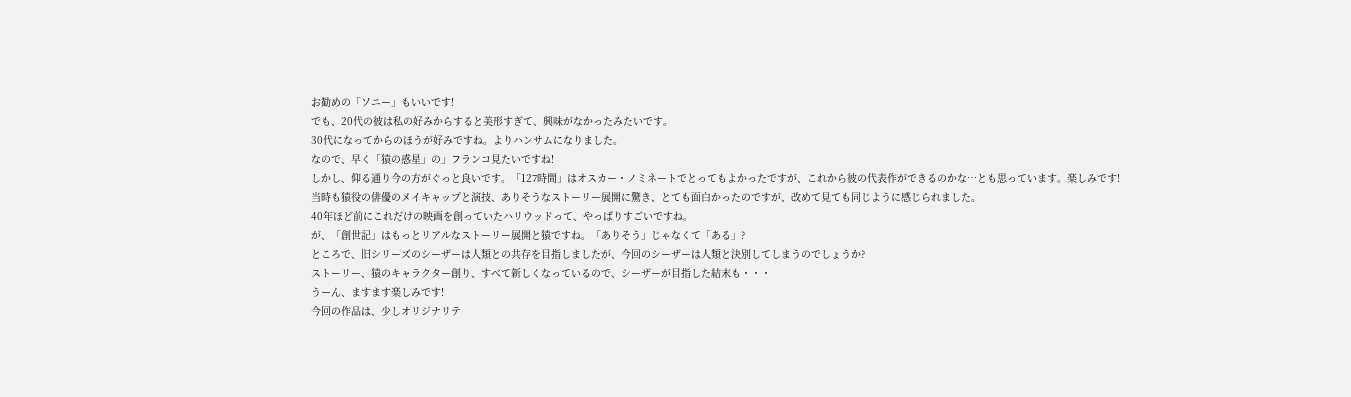お勧めの「ソニー」もいいです!
でも、20代の彼は私の好みからすると美形すぎて、興味がなかったみたいです。
30代になってからのほうが好みですね。よりハンサムになりました。
なので、早く「猿の惑星」の」フランコ見たいですね!
しかし、仰る通り今の方がぐっと良いです。「127時間」はオスカー・ノミネートでとってもよかったですが、これから彼の代表作ができるのかな…とも思っています。楽しみです!
当時も猿役の俳優のメイキャップと演技、ありそうなストーリー展開に驚き、とても面白かったのですが、改めて見ても同じように感じられました。
40年ほど前にこれだけの映画を創っていたハリウッドって、やっぱりすごいですね。
が、「創世記」はもっとリアルなストーリー展開と猿ですね。「ありそう」じゃなくて「ある」?
ところで、旧シリーズのシーザーは人類との共存を目指しましたが、今回のシーザーは人類と決別してしまうのでしょうか?
ストーリー、猿のキャラクター創り、すべて新しくなっているので、シーザーが目指した結末も・・・
うーん、ますます楽しみです!
今回の作品は、少しオリジナリテ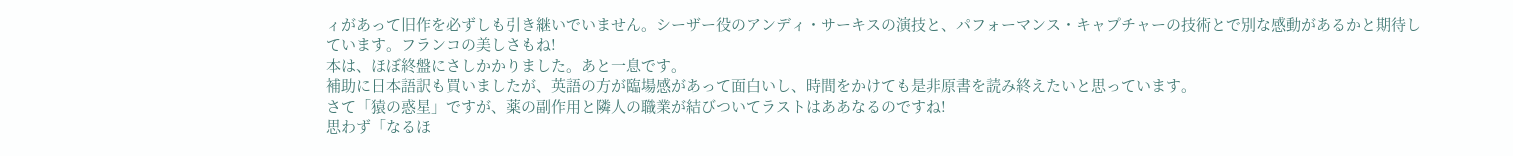ィがあって旧作を必ずしも引き継いでいません。シーザー役のアンディ・サーキスの演技と、パフォーマンス・キャプチャーの技術とで別な感動があるかと期待しています。フランコの美しさもね!
本は、ほぼ終盤にさしかかりました。あと一息です。
補助に日本語訳も買いましたが、英語の方が臨場感があって面白いし、時間をかけても是非原書を読み終えたいと思っています。
さて「猿の惑星」ですが、薬の副作用と隣人の職業が結びついてラストはああなるのですね!
思わず「なるほ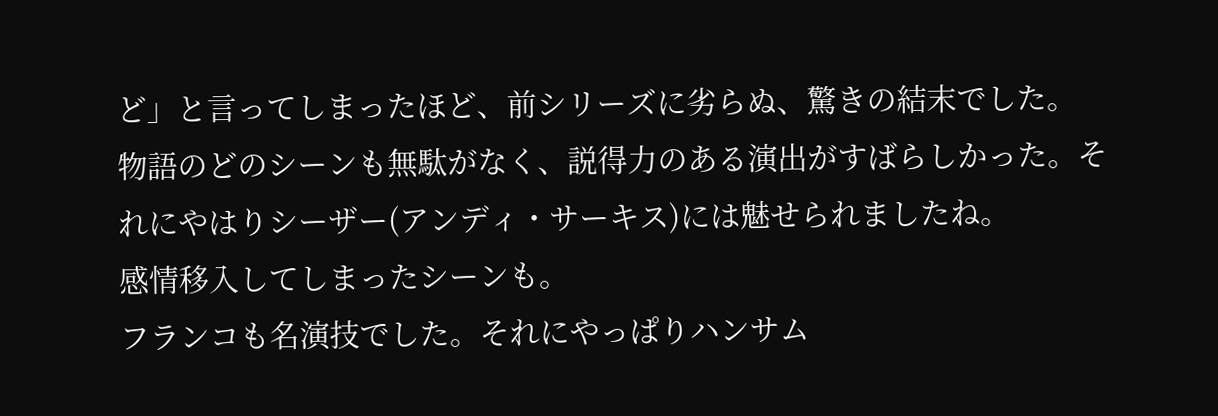ど」と言ってしまったほど、前シリーズに劣らぬ、驚きの結末でした。
物語のどのシーンも無駄がなく、説得力のある演出がすばらしかった。それにやはりシーザー(アンディ・サーキス)には魅せられましたね。
感情移入してしまったシーンも。
フランコも名演技でした。それにやっぱりハンサム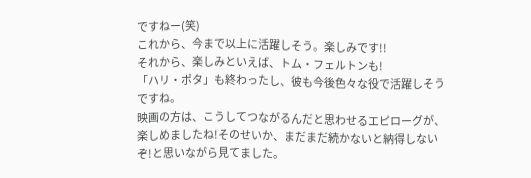ですねー(笑)
これから、今まで以上に活躍しそう。楽しみです!!
それから、楽しみといえば、トム・フェルトンも!
「ハリ・ポタ」も終わったし、彼も今後色々な役で活躍しそうですね。
映画の方は、こうしてつながるんだと思わせるエピローグが、楽しめましたね!そのせいか、まだまだ続かないと納得しないぞ!と思いながら見てました。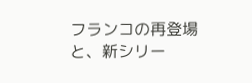フランコの再登場と、新シリー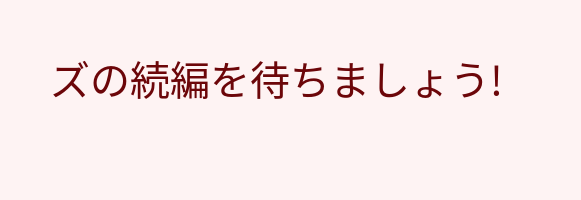ズの続編を待ちましょう!